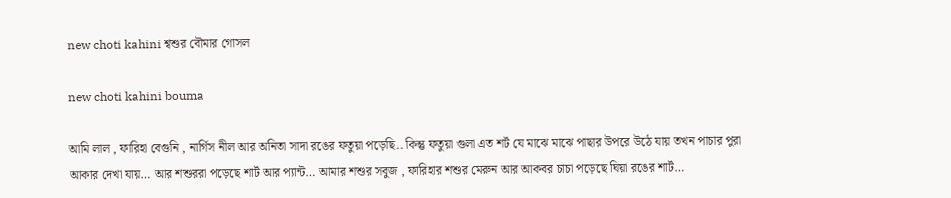new choti kahini শ্বশুর বৌমার গোসল

new choti kahini bouma

আমি লাল , ফারিহা বেগুনি , নার্গিস নীল আর অনিতা সাদা রঙের ফতুয়া পড়েছি.. কিন্তু ফতুয়া গুলা এত শর্ট যে মাঝে মাঝে পাছার উপরে উঠে যায় তখন পাচার পুরা আকার দেখা যায়… আর শশুররা পড়েছে শার্ট আর প্যান্ট… আমার শশুর সবুজ , ফারিহার শশুর মেরুন আর আকবর চাচা পড়েছে ঘিয়া রঙের শার্ট…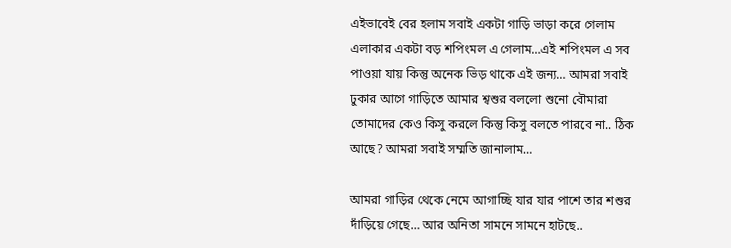এইভাবেই বের হলাম সবাই একটা গাড়ি ভাড়া করে গেলাম এলাকার একটা বড় শপিংমল এ গেলাম…এই শপিংমল এ সব পাওয়া যায় কিন্তু অনেক ভিড় থাকে এই জন্য… আমরা সবাই ঢুকার আগে গাড়িতে আমার শ্বশুর বললো শুনো বৌমারা তোমাদের কেও কিসু করলে কিন্তু কিসু বলতে পারবে না.. ঠিক আছে? আমরা সবাই সম্মতি জানালাম…

আমরা গাড়ির থেকে নেমে আগাচ্ছি যার যার পাশে তার শশুর দাঁড়িয়ে গেছে… আর অনিতা সামনে সামনে হাটছে..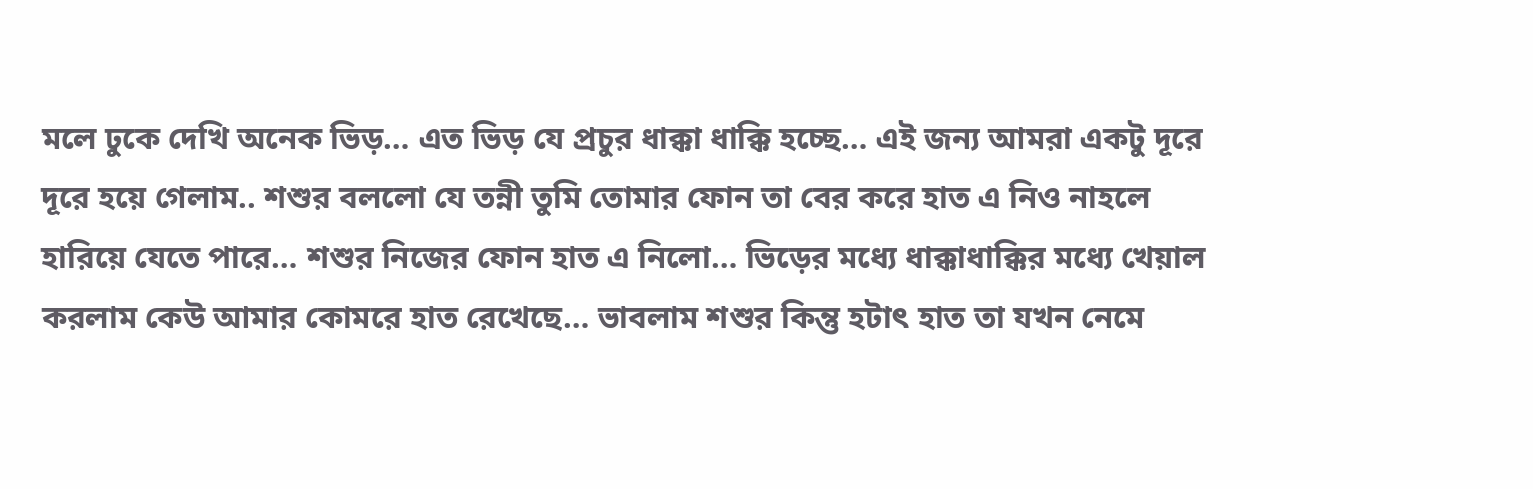মলে ঢুকে দেখি অনেক ভিড়… এত ভিড় যে প্রচুর ধাক্কা ধাক্কি হচ্ছে… এই জন্য আমরা একটু দূরে দূরে হয়ে গেলাম.. শশুর বললো যে তন্নী তুমি তোমার ফোন তা বের করে হাত এ নিও নাহলে হারিয়ে যেতে পারে… শশুর নিজের ফোন হাত এ নিলো… ভিড়ের মধ্যে ধাক্কাধাক্কির মধ্যে খেয়াল করলাম কেউ আমার কোমরে হাত রেখেছে… ভাবলাম শশুর কিন্তু হটাৎ হাত তা যখন নেমে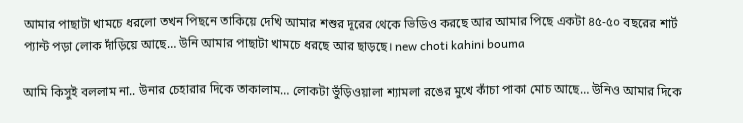আমার পাছাটা খামচে ধরলো তখন পিছনে তাকিয়ে দেখি আমার শশুর দূরের থেকে ভিডিও করছে আর আমার পিছে একটা ৪৫-৫০ বছরের শার্ট প্যান্ট পড়া লোক দাঁড়িয়ে আছে… উনি আমার পাছাটা খামচে ধরছে আর ছাড়ছে। new choti kahini bouma

আমি কিসুই বললাম না.. উনার চেহারার দিকে তাকালাম… লোকটা ভুঁড়িওয়ালা শ্যামলা রঙের মুখে কাঁচা পাকা মোচ আছে… উনিও আমার দিকে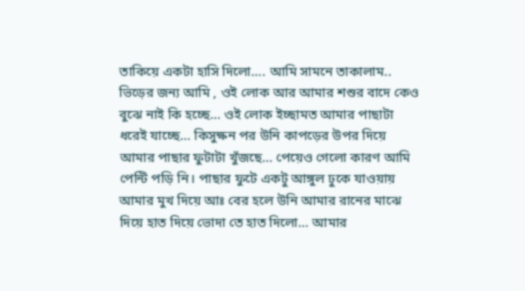তাকিয়ে একটা হাসি দিলো…. আমি সামনে তাকালাম.. ভিড়ের জন্য আমি , ওই লোক আর আমার শশুর বাদে কেও বুঝে নাই কি হচ্ছে… ওই লোক ইচ্ছামত আমার পাছাটা ধরেই যাচ্ছে… কিসুক্ষন পর উনি কাপড়ের উপর দিয়ে আমার পাছার ফুটাটা খুঁজছে… পেয়েও গেলো কারণ আমি পেন্টি পড়ি নি। পাছার ফুটে একটু আঙ্গুল ঢুকে যাওয়ায় আমার মুখ দিয়ে আঃ বের হলে উনি আমার রানের মাঝে দিয়ে হাত দিয়ে ভোদা তে হাত দিলো… আমার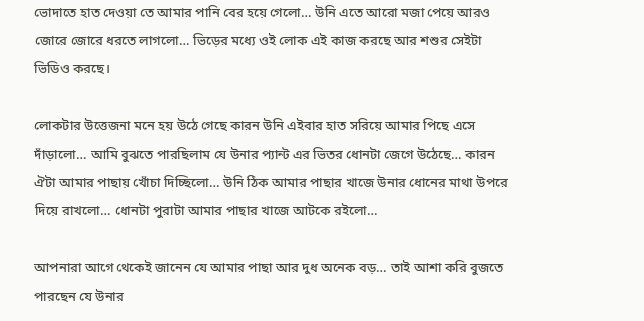ভোদাতে হাত দেওয়া তে আমার পানি বের হয়ে গেলো… উনি এতে আরো মজা পেয়ে আরও জোরে জোরে ধরতে লাগলো… ভিড়ের মধ্যে ওই লোক এই কাজ করছে আর শশুর সেইটা ভিডিও করছে।

লোকটার উত্তেজনা মনে হয় উঠে গেছে কারন উনি এইবার হাত সরিয়ে আমার পিছে এসে দাঁড়ালো… আমি বুঝতে পারছিলাম যে উনার প্যান্ট এর ভিতর ধোনটা জেগে উঠেছে… কারন ঐটা আমার পাছায় খোঁচা দিচ্ছিলো… উনি ঠিক আমার পাছার খাজে উনার ধোনের মাথা উপরে দিয়ে রাখলো… ধোনটা পুরাটা আমার পাছার খাজে আটকে রইলো…

আপনারা আগে থেকেই জানেন যে আমার পাছা আর দুধ অনেক বড়… তাই আশা করি বুজতে পারছেন যে উনার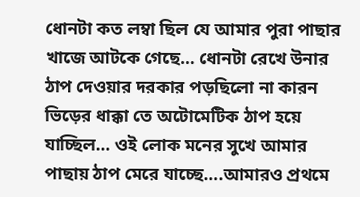ধোনটা কত লম্বা ছিল যে আমার পুরা পাছার খাজে আটকে গেছে… ধোনটা রেখে উনার ঠাপ দেওয়ার দরকার পড়ছিলো না কারন ভিড়ের ধাক্কা তে অটোমেটিক ঠাপ হয়ে যাচ্ছিল… ওই লোক মনের সুখে আমার পাছায় ঠাপ মেরে যাচ্ছে….আমারও প্রথমে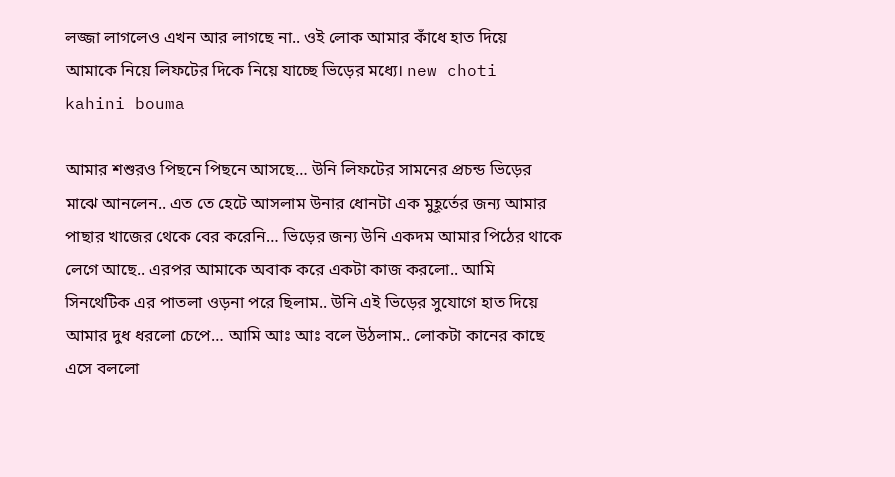লজ্জা লাগলেও এখন আর লাগছে না.. ওই লোক আমার কাঁধে হাত দিয়ে আমাকে নিয়ে লিফটের দিকে নিয়ে যাচ্ছে ভিড়ের মধ্যে। new choti kahini bouma

আমার শশুরও পিছনে পিছনে আসছে… উনি লিফটের সামনের প্রচন্ড ভিড়ের মাঝে আনলেন.. এত তে হেটে আসলাম উনার ধোনটা এক মুহূর্তের জন্য আমার পাছার খাজের থেকে বের করেনি… ভিড়ের জন্য উনি একদম আমার পিঠের থাকে লেগে আছে.. এরপর আমাকে অবাক করে একটা কাজ করলো.. আমি সিনথেটিক এর পাতলা ওড়না পরে ছিলাম.. উনি এই ভিড়ের সুযোগে হাত দিয়ে আমার দুধ ধরলো চেপে… আমি আঃ আঃ বলে উঠলাম.. লোকটা কানের কাছে এসে বললো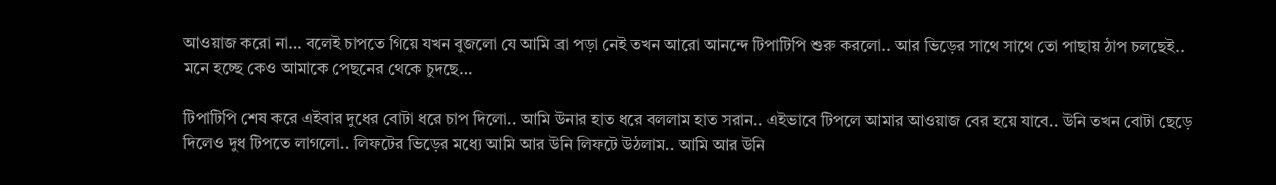আওয়াজ করো না… বলেই চাপতে গিয়ে যখন বুজলো যে আমি ব্রা পড়া নেই তখন আরো আনন্দে টিপাটিপি শুরু করলো.. আর ভিড়ের সাথে সাথে তো পাছায় ঠাপ চলছেই.. মনে হচ্ছে কেও আমাকে পেছনের থেকে চুদছে…

টিপাটিপি শেষ করে এইবার দুধের বোটা ধরে চাপ দিলো.. আমি উনার হাত ধরে বললাম হাত সরান.. এইভাবে টিপলে আমার আওয়াজ বের হয়ে যাবে.. উনি তখন বোটা ছেড়ে দিলেও দুধ টিপতে লাগলো.. লিফটের ভিড়ের মধ্যে আমি আর উনি লিফটে উঠলাম.. আমি আর উনি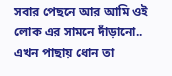সবার পেছনে আর আমি ওই লোক এর সামনে দাঁড়ানো.. এখন পাছায় ধোন তা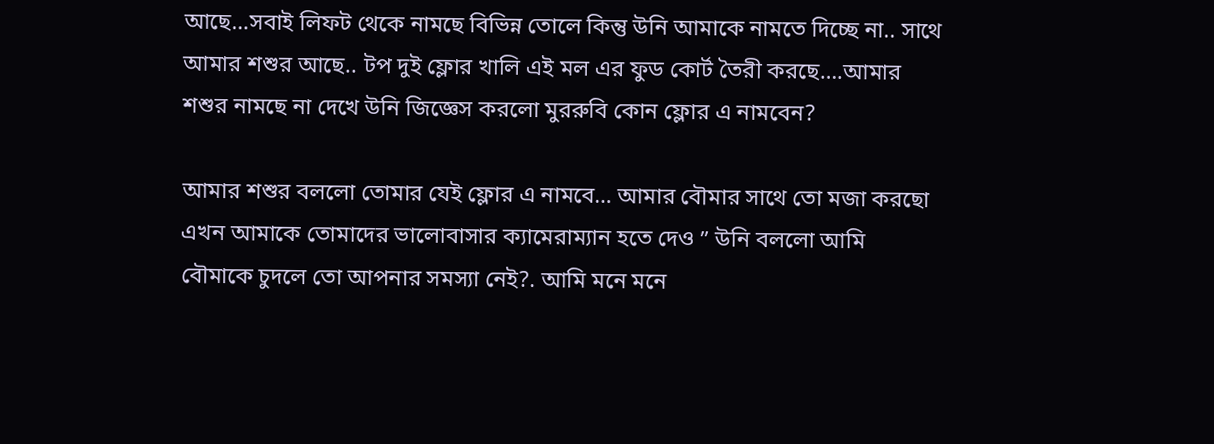আছে…সবাই লিফট থেকে নামছে বিভিন্ন তোলে কিন্তু উনি আমাকে নামতে দিচ্ছে না.. সাথে আমার শশুর আছে.. টপ দুই ফ্লোর খালি এই মল এর ফুড কোর্ট তৈরী করছে….আমার শশুর নামছে না দেখে উনি জিজ্ঞেস করলো মুররুবি কোন ফ্লোর এ নামবেন?

আমার শশুর বললো তোমার যেই ফ্লোর এ নামবে… আমার বৌমার সাথে তো মজা করছো এখন আমাকে তোমাদের ভালোবাসার ক্যামেরাম্যান হতে দেও ” উনি বললো আমি বৌমাকে চুদলে তো আপনার সমস্যা নেই?. আমি মনে মনে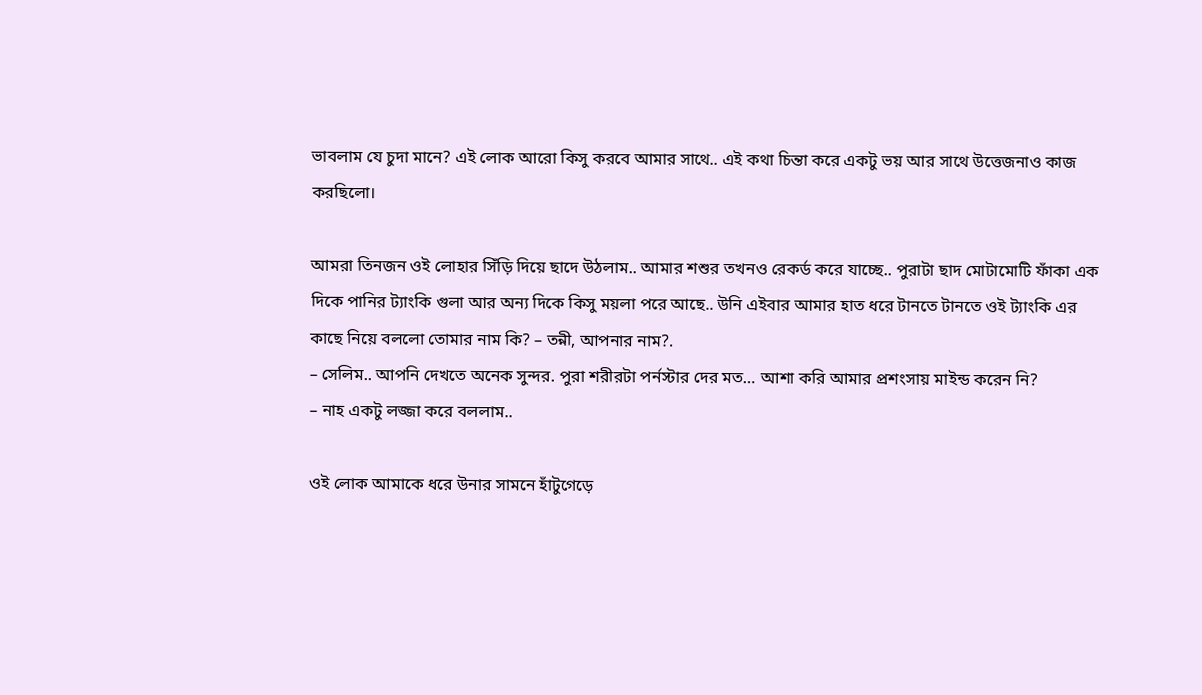ভাবলাম যে চুদা মানে? এই লোক আরো কিসু করবে আমার সাথে.. এই কথা চিন্তা করে একটু ভয় আর সাথে উত্তেজনাও কাজ করছিলো।

আমরা তিনজন ওই লোহার সিঁড়ি দিয়ে ছাদে উঠলাম.. আমার শশুর তখনও রেকর্ড করে যাচ্ছে.. পুরাটা ছাদ মোটামোটি ফাঁকা এক দিকে পানির ট্যাংকি গুলা আর অন্য দিকে কিসু ময়লা পরে আছে.. উনি এইবার আমার হাত ধরে টানতে টানতে ওই ট্যাংকি এর কাছে নিয়ে বললো তোমার নাম কি? – তন্নী, আপনার নাম?.
– সেলিম.. আপনি দেখতে অনেক সুন্দর. পুরা শরীরটা পর্নস্টার দের মত… আশা করি আমার প্রশংসায় মাইন্ড করেন নি?
– নাহ একটু লজ্জা করে বললাম..

ওই লোক আমাকে ধরে উনার সামনে হাঁটুগেড়ে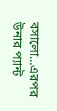বসালো…এরপর উনার প্যান্ট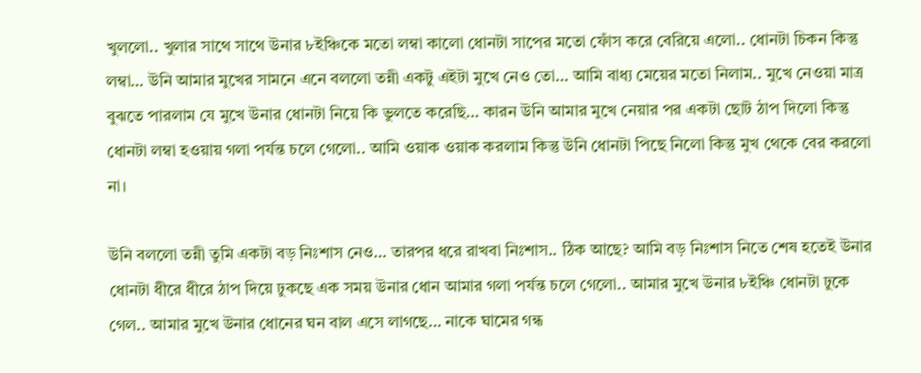খুললো.. খুলার সাথে সাথে উনার ৮ইঞ্চিকে মতো লম্বা কালো ধোনটা সাপের মতো ফোঁস করে বেরিয়ে এলো.. ধোনটা চিকন কিন্তু লম্বা… উনি আমার মুখের সামনে এনে বললো তন্নী একটু এইটা মুখে নেও তো… আমি বাধ্য মেয়ের মতো নিলাম.. মুখে নেওয়া মাত্র বুঝতে পারলাম যে মুখে উনার ধোনটা নিয়ে কি ভুলতে করেছি… কারন উনি আমার মুখে নেয়ার পর একটা ছোট ঠাপ দিলো কিন্তু ধোনটা লম্বা হওয়ায় গলা পর্যন্ত চলে গেলো.. আমি ওয়াক ওয়াক করলাম কিন্তু উনি ধোনটা পিছে নিলো কিন্তু মুখ থেকে বের করলো না।

উনি বললো তন্নী তুমি একটা বড় নিঃশাস নেও… তারপর ধরে রাখবা নিঃশাস.. ঠিক আছে? আমি বড় নিঃশাস নিতে শেষ হতেই উনার ধোনটা ধীরে ধীরে ঠাপ দিয়ে ঢুকছে এক সময় উনার ধোন আমার গলা পর্যন্ত চলে গেলো.. আমার মুখে উনার ৮ইঞ্চি ধোনটা ঢুকে গেল.. আমার মুখে উনার ধোনের ঘন বাল এসে লাগছে… নাকে ঘামের গন্ধ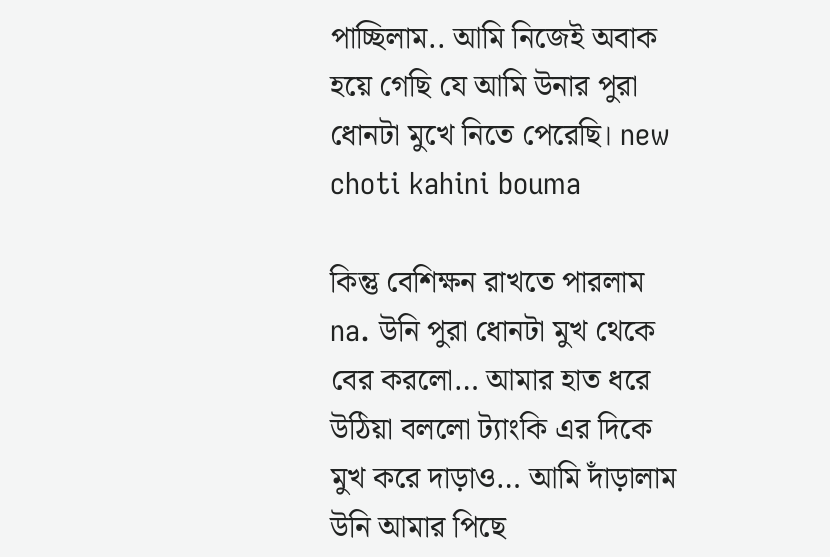পাচ্ছিলাম.. আমি নিজেই অবাক হয়ে গেছি যে আমি উনার পুরা ধোনটা মুখে নিতে পেরেছি। new choti kahini bouma

কিন্তু বেশিক্ষন রাখতে পারলাম na. উনি পুরা ধোনটা মুখ থেকে বের করলো… আমার হাত ধরে উঠিয়া বললো ট্যাংকি এর দিকে মুখ করে দাড়াও… আমি দাঁড়ালাম উনি আমার পিছে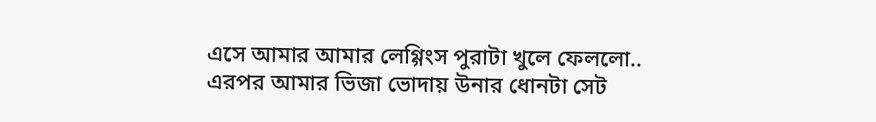এসে আমার আমার লেগ্গিংস পুরাটা খুলে ফেললো.. এরপর আমার ভিজা ভোদায় উনার ধোনটা সেট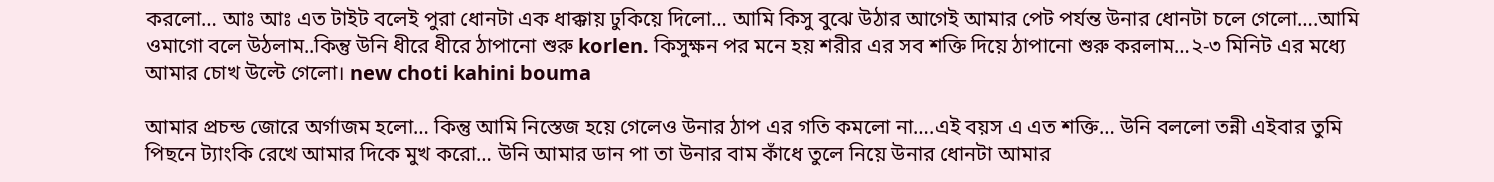করলো… আঃ আঃ এত টাইট বলেই পুরা ধোনটা এক ধাক্কায় ঢুকিয়ে দিলো… আমি কিসু বুঝে উঠার আগেই আমার পেট পর্যন্ত উনার ধোনটা চলে গেলো….আমি ওমাগো বলে উঠলাম..কিন্তু উনি ধীরে ধীরে ঠাপানো শুরু korlen. কিসুক্ষন পর মনে হয় শরীর এর সব শক্তি দিয়ে ঠাপানো শুরু করলাম…২-৩ মিনিট এর মধ্যে আমার চোখ উল্টে গেলো। new choti kahini bouma

আমার প্রচন্ড জোরে অর্গাজম হলো… কিন্তু আমি নিস্তেজ হয়ে গেলেও উনার ঠাপ এর গতি কমলো না….এই বয়স এ এত শক্তি… উনি বললো তন্নী এইবার তুমি পিছনে ট্যাংকি রেখে আমার দিকে মুখ করো… উনি আমার ডান পা তা উনার বাম কাঁধে তুলে নিয়ে উনার ধোনটা আমার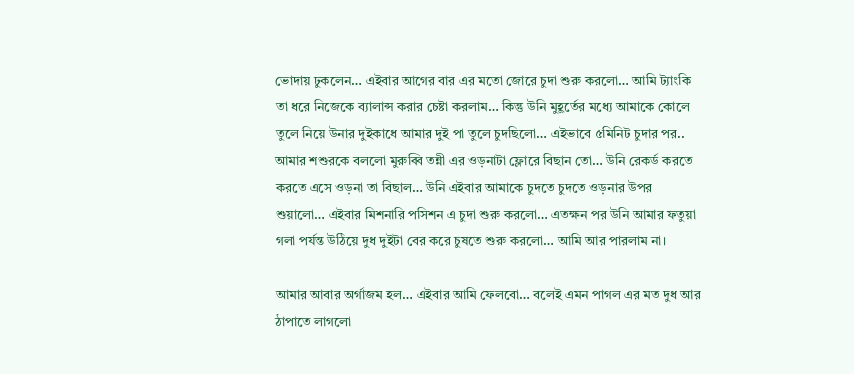ভোদায় ঢুকলেন… এইবার আগের বার এর মতো জোরে চুদা শুরু করলো… আমি ট্যাংকি তা ধরে নিজেকে ব্যালান্স করার চেষ্টা করলাম… কিন্তু উনি মুহূর্তের মধ্যে আমাকে কোলে তুলে নিয়ে উনার দুইকাধে আমার দুই পা তুলে চুদছিলো… এইভাবে ৫মিনিট চুদার পর.. আমার শশুরকে বললো মুরুব্বি তন্নী এর ওড়নাটা ফ্লোরে বিছান তো… উনি রেকর্ড করতে করতে এসে ওড়না তা বিছাল… উনি এইবার আমাকে চুদতে চুদতে ওড়নার উপর শুয়ালো… এইবার মিশনারি পসিশন এ চুদা শুরু করলো… এতক্ষন পর উনি আমার ফতুয়া গলা পর্যন্ত উঠিয়ে দুধ দুইটা বের করে চুষতে শুরু করলো… আমি আর পারলাম না।

আমার আবার অর্গাজম হল… এইবার আমি ফেলবো… বলেই এমন পাগল এর মত দুধ আর ঠাপাতে লাগলো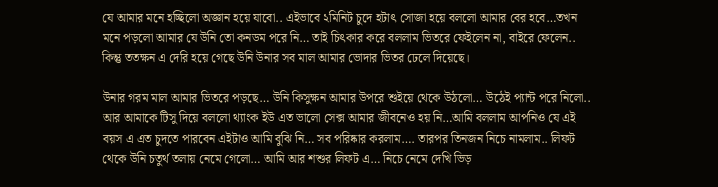যে আমার মনে হচ্ছিলো অজ্ঞান হয়ে যাবো.. এইভাবে ২মিনিট চুদে হটাৎ সোজা হয়ে বললো আমার বের হবে…তখন মনে পড়লো আমার যে উনি তো কনডম পরে নি… তাই চিৎকার করে বললাম ভিতরে ফেইলেন না, বাইরে ফেলেন.. কিন্তু ততক্ষন এ দেরি হয়ে গেছে উনি উনার সব মাল আমার ভোদার ভিতর ঢেলে দিয়েছে।

উনার গরম মাল আমার ভিতরে পড়ছে… উনি কিসুক্ষন আমার উপরে শুইয়ে থেকে উঠলো… উঠেই প্যান্ট পরে নিলো.. আর আমাকে টিসু দিয়ে বললো থ্যাংক ইউ এত ভালো সেক্স আমার জীবনেও হয় নি…আমি বললাম আপনিও যে এই বয়স এ এত চুদতে পারবেন এইটাও আমি বুঝি নি… সব পরিষ্কার করলাম…. তারপর তিনজন নিচে নামলাম.. লিফট থেকে উনি চতুর্থ তলায় নেমে গেলো… আমি আর শশুর লিফট এ… নিচে নেমে দেখি ভিড়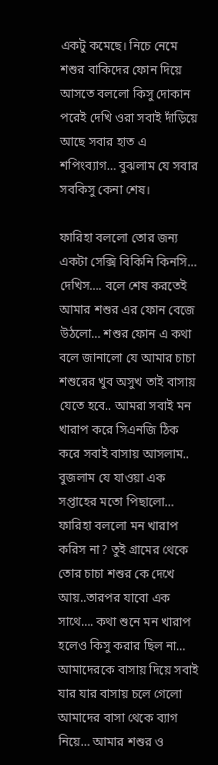একটু কমেছে। নিচে নেমে শশুর বাকিদের ফোন দিয়ে আসতে বললো কিসু দোকান পরেই দেখি ওরা সবাই দাঁড়িয়ে আছে সবার হাত এ শপিংব্যাগ… বুঝলাম যে সবার সবকিসু কেনা শেষ।

ফারিহা বললো তোর জন্য একটা সেক্সি বিকিনি কিনসি… দেখিস…. বলে শেষ করতেই আমার শশুর এর ফোন বেজে উঠলো… শশুর ফোন এ কথা বলে জানালো যে আমার চাচা শশুরের খুব অসুখ তাই বাসায় যেতে হবে.. আমরা সবাই মন খারাপ করে সিএনজি ঠিক করে সবাই বাসায় আসলাম.. বুজলাম যে যাওয়া এক সপ্তাহের মতো পিছালো… ফারিহা বললো মন খারাপ করিস না? তুই গ্রামের থেকে তোর চাচা শশুর কে দেখে আয়..তারপর যাবো এক সাথে…. কথা শুনে মন খারাপ হলেও কিসু করার ছিল না… আমাদেরকে বাসায় দিয়ে সবাই যার যার বাসায় চলে গেলো আমাদের বাসা থেকে ব্যাগ নিয়ে… আমার শশুর ও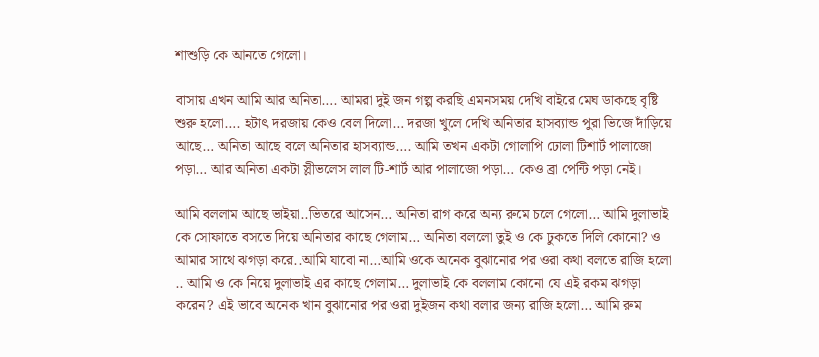শাশুড়ি কে আনতে গেলো।

বাসায় এখন আমি আর অনিতা…. আমরা দুই জন গল্প করছি এমনসময় দেখি বাইরে মেঘ ডাকছে বৃষ্টি শুরু হলো…. হটাৎ দরজায় কেও বেল দিলো… দরজা খুলে দেখি অনিতার হাসব্যান্ড পুরা ভিজে দাঁড়িয়ে আছে… অনিতা আছে বলে অনিতার হাসব্যান্ড…. আমি তখন একটা গোলাপি ঢোলা টিশার্ট পালাজো পড়া… আর অনিতা একটা স্লীভলেস লাল টি-শার্ট আর পালাজো পড়া… কেও ব্রা পেন্টি পড়া নেই।

আমি বললাম আছে ভাইয়া..ভিতরে আসেন… অনিতা রাগ করে অন্য রুমে চলে গেলো… আমি দুলাভাই কে সোফাতে বসতে দিয়ে অনিতার কাছে গেলাম… অনিতা বললো তুই ও কে ঢুকতে দিলি কোনো? ও আমার সাথে ঝগড়া করে..আমি যাবো না…আমি ওকে অনেক বুঝানোর পর ওরা কথা বলতে রাজি হলো .. আমি ও কে নিয়ে দুলাভাই এর কাছে গেলাম… দুলাভাই কে বললাম কোনো যে এই রকম ঝগড়া করেন? এই ভাবে অনেক খান বুঝানোর পর ওরা দুইজন কথা বলার জন্য রাজি হলো… আমি রুম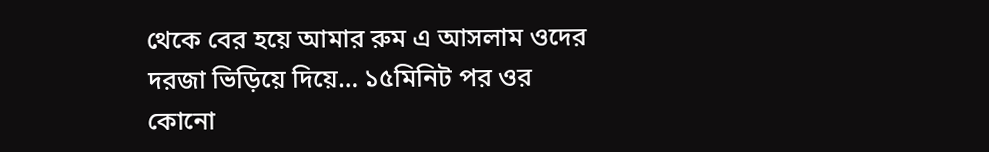থেকে বের হয়ে আমার রুম এ আসলাম ওদের দরজা ভিড়িয়ে দিয়ে… ১৫মিনিট পর ওর কোনো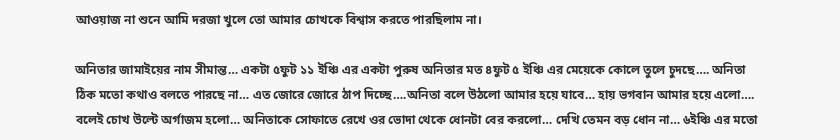আওয়াজ না শুনে আমি দরজা খুলে তো আমার চোখকে বিশ্বাস করতে পারছিলাম না।

অনিতার জামাইয়ের নাম সীমান্ত… একটা ৫ফুট ১১ ইঞ্চি এর একটা পুরুষ অনিতার মত ৪ফুট ৫ ইঞ্চি এর মেয়েকে কোলে তুলে চুদছে…. অনিতা ঠিক মতো কথাও বলতে পারছে না… এত জোরে জোরে ঠাপ দিচ্ছে….অনিতা বলে উঠলো আমার হয়ে যাবে… হায় ভগবান আমার হয়ে এলো…. বলেই চোখ উল্টে অর্গাজম হলো… অনিতাকে সোফাতে রেখে ওর ভোদা থেকে ধোনটা বের করলো… দেখি তেমন বড় ধোন না… ৬ইঞ্চি এর মতো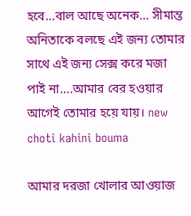হবে…বাল আছে অনেক… সীমান্ত অনিতাকে বলছে এই জন্য তোমার সাথে এই জন্য সেক্স করে মজা পাই না….আমার বের হওয়ার আগেই তোমার হয়ে যায়। new choti kahini bouma

আমার দরজা খোলার আওয়াজ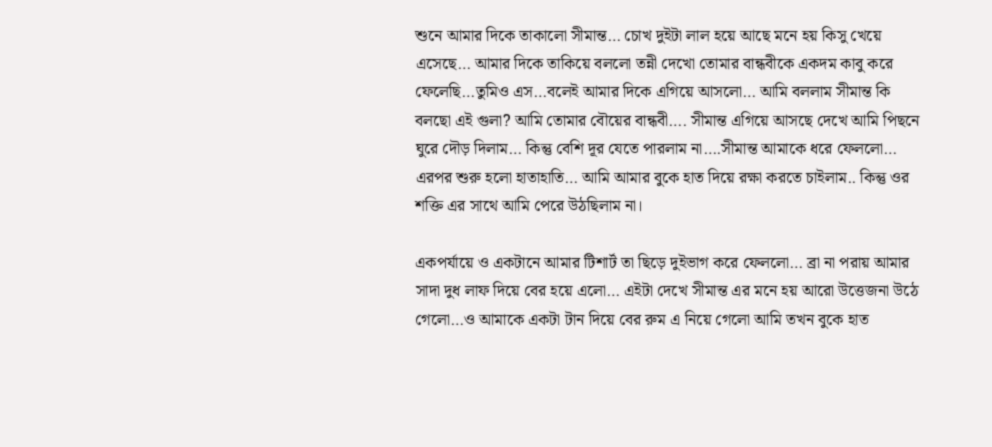শুনে আমার দিকে তাকালো সীমান্ত… চোখ দুইটা লাল হয়ে আছে মনে হয় কিসু খেয়ে এসেছে… আমার দিকে তাকিয়ে বললো তন্নী দেখো তোমার বান্ধবীকে একদম কাবু করে ফেলেছি…তুমিও এস…বলেই আমার দিকে এগিয়ে আসলো… আমি বললাম সীমান্ত কি বলছো এই গুলা? আমি তোমার বৌয়ের বান্ধবী…. সীমান্ত এগিয়ে আসছে দেখে আমি পিছনে ঘুরে দৌড় দিলাম… কিন্তু বেশি দূর যেতে পারলাম না….সীমান্ত আমাকে ধরে ফেললো… এরপর শুরু হলো হাতাহাতি… আমি আমার বুকে হাত দিয়ে রক্ষা করতে চাইলাম.. কিন্তু ওর শক্তি এর সাথে আমি পেরে উঠছিলাম না।

একপর্যায়ে ও একটানে আমার টিশার্ট তা ছিড়ে দুইভাগ করে ফেললো… ব্রা না পরায় আমার সাদা দুধ লাফ দিয়ে বের হয়ে এলো… এইটা দেখে সীমান্ত এর মনে হয় আরো উত্তেজনা উঠে গেলো…ও আমাকে একটা টান দিয়ে বের রুম এ নিয়ে গেলো আমি তখন বুকে হাত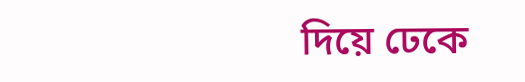দিয়ে ঢেকে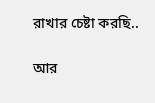রাখার চেষ্টা করছি..

আর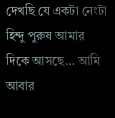দেখছি যে একটা নেংটা হিন্দু পুরুষ আমার দিকে আসছে… আমি আবার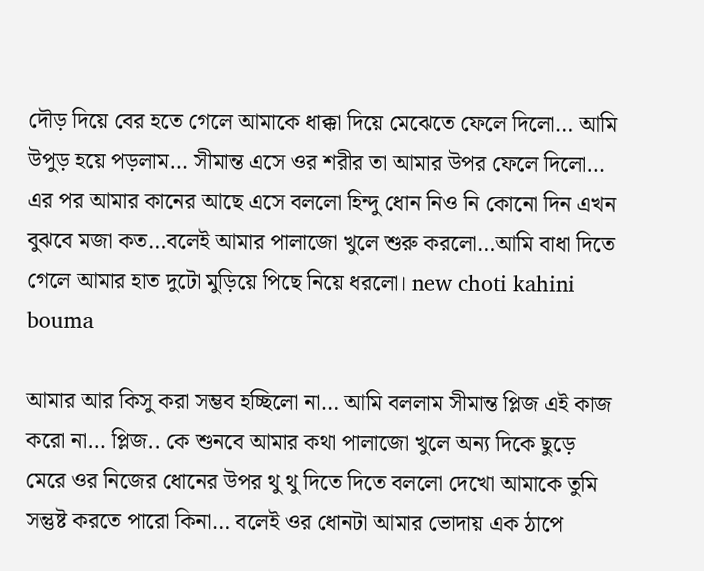দৌড় দিয়ে বের হতে গেলে আমাকে ধাক্কা দিয়ে মেঝেতে ফেলে দিলো… আমি উপুড় হয়ে পড়লাম… সীমান্ত এসে ওর শরীর তা আমার উপর ফেলে দিলো… এর পর আমার কানের আছে এসে বললো হিন্দু ধোন নিও নি কোনো দিন এখন বুঝবে মজা কত…বলেই আমার পালাজো খুলে শুরু করলো…আমি বাধা দিতে গেলে আমার হাত দুটো মুড়িয়ে পিছে নিয়ে ধরলো। new choti kahini bouma

আমার আর কিসু করা সম্ভব হচ্ছিলো না… আমি বললাম সীমান্ত প্লিজ এই কাজ করো না… প্লিজ.. কে শুনবে আমার কথা পালাজো খুলে অন্য দিকে ছুড়ে মেরে ওর নিজের ধোনের উপর থু থু দিতে দিতে বললো দেখো আমাকে তুমি সন্তুষ্ট করতে পারো কিনা… বলেই ওর ধোনটা আমার ভোদায় এক ঠাপে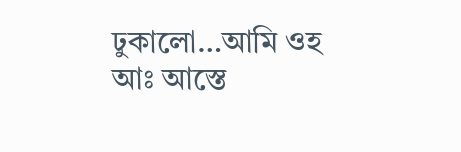ঢুকালো…আমি ওহ আঃ আস্তে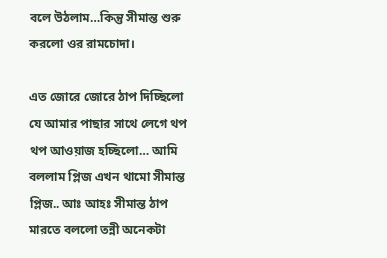বলে উঠলাম…কিন্তু সীমান্ত শুরু করলো ওর রামচোদা।

এত জোরে জোরে ঠাপ দিচ্ছিলো যে আমার পাছার সাথে লেগে থপ থপ আওয়াজ হচ্ছিলো… আমি বললাম প্লিজ এখন থামো সীমান্ত প্লিজ.. আঃ আহঃ সীমান্ত ঠাপ মারতে বললো তন্নী অনেকটা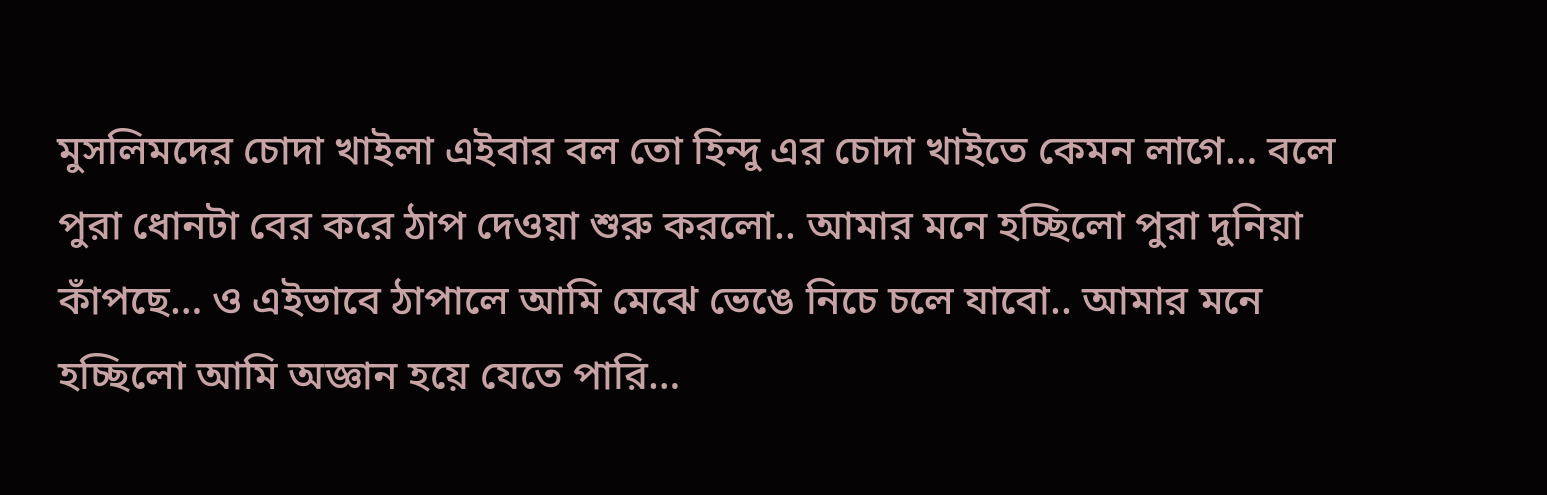মুসলিমদের চোদা খাইলা এইবার বল তো হিন্দু এর চোদা খাইতে কেমন লাগে… বলে পুরা ধোনটা বের করে ঠাপ দেওয়া শুরু করলো.. আমার মনে হচ্ছিলো পুরা দুনিয়া কাঁপছে… ও এইভাবে ঠাপালে আমি মেঝে ভেঙে নিচে চলে যাবো.. আমার মনে হচ্ছিলো আমি অজ্ঞান হয়ে যেতে পারি…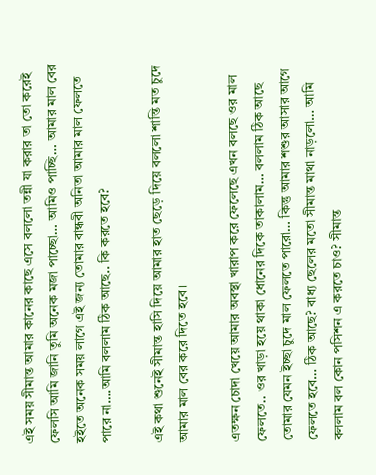এই সময় সীমান্ত আমার কানের কাছে এসে বললো তন্নী যা করার তা তো করেই ফেলসি আমি জানি তুমি অনেক মজা পাচ্ছো… আমিও পাচ্ছি… আমার মাল বের হইতে অনেক সময় লাগে এই জন্য তোমার বান্ধবী অনিতা আমার মাল ফেলতে পারে না….আমি বললাম ঠিক আছে.. কি করতে হবে?

এই কথা শুনেই সীমান্ত হাসি দিয়ে আমার হাত ছেড়ে দিয়ে বললো শান্তি মত চুদে আমার মাল বের করে দিতে হবে।

এতক্ষন চোদা খেয়ে আমার অবস্থা খারাপ করে ফেলেছে এখন বলছে ওর মাল ফেলতে.. ওর খাড়া হয়ে থাকা ধোনের দিকে তাকালাম… বললাম ঠিক আছে তোমার যেমন ইচ্ছা চুদে মাল ফেলতে পারো… কিন্তু আমার শশুর আসার আগে ফেলতে হবে… ঠিক আছে? বাধ্য ছেলের মতো সীমান্ত মাথা নাড়লো… আমি বললাম বল কোন পসিশন এ করতে চাও? সীমান্ত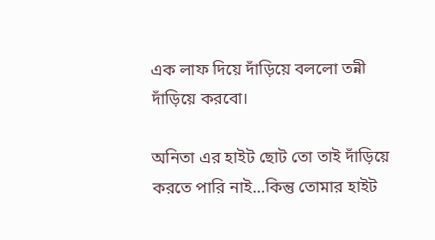এক লাফ দিয়ে দাঁড়িয়ে বললো তন্নী দাঁড়িয়ে করবো।

অনিতা এর হাইট ছোট তো তাই দাঁড়িয়ে করতে পারি নাই…কিন্তু তোমার হাইট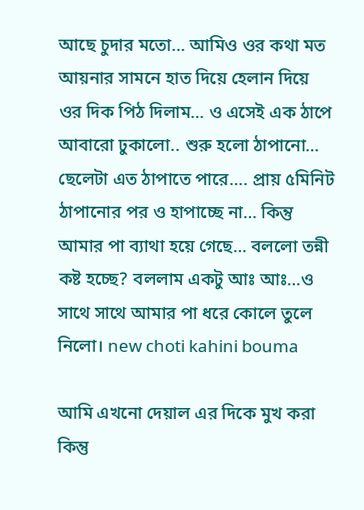আছে চুদার মতো… আমিও ওর কথা মত আয়নার সামনে হাত দিয়ে হেলান দিয়ে ওর দিক পিঠ দিলাম… ও এসেই এক ঠাপে আবারো ঢুকালো.. শুরু হলো ঠাপানো… ছেলেটা এত ঠাপাতে পারে…. প্রায় ৫মিনিট ঠাপানোর পর ও হাপাচ্ছে না… কিন্তু আমার পা ব্যাথা হয়ে গেছে… বললো তন্নী কষ্ট হচ্ছে? বললাম একটু আঃ আঃ…ও সাথে সাথে আমার পা ধরে কোলে তুলে নিলো। new choti kahini bouma

আমি এখনো দেয়াল এর দিকে মুখ করা কিন্তু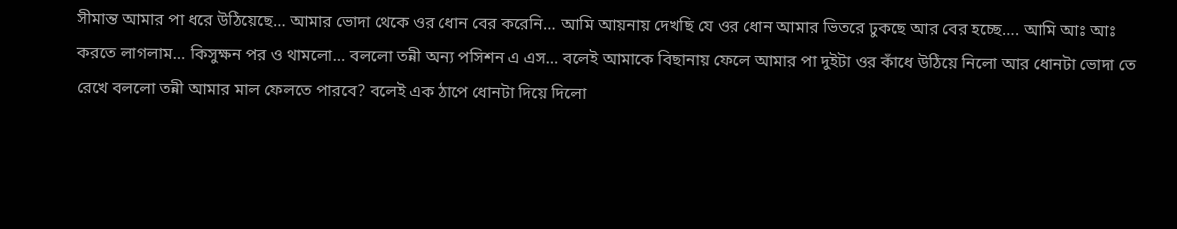সীমান্ত আমার পা ধরে উঠিয়েছে… আমার ভোদা থেকে ওর ধোন বের করেনি… আমি আয়নায় দেখছি যে ওর ধোন আমার ভিতরে ঢুকছে আর বের হচ্ছে…. আমি আঃ আঃ করতে লাগলাম… কিসুক্ষন পর ও থামলো… বললো তন্নী অন্য পসিশন এ এস… বলেই আমাকে বিছানায় ফেলে আমার পা দুইটা ওর কাঁধে উঠিয়ে নিলো আর ধোনটা ভোদা তে রেখে বললো তন্নী আমার মাল ফেলতে পারবে? বলেই এক ঠাপে ধোনটা দিয়ে দিলো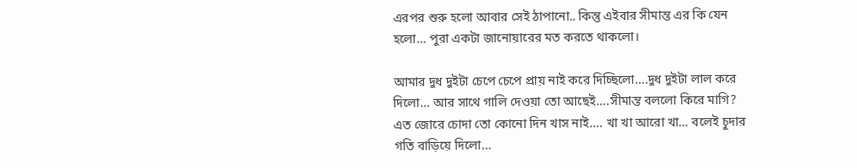এরপর শুরু হলো আবার সেই ঠাপানো.. কিন্তু এইবার সীমান্ত এর কি যেন হলো… পুরা একটা জানোয়ারের মত করতে থাকলো।

আমার দুধ দুইটা চেপে চেপে প্রায় নাই করে দিচ্ছিলো….দুধ দুইটা লাল করে দিলো… আর সাথে গালি দেওয়া তো আছেই….সীমান্ত বললো কিরে মাগি? এত জোরে চোদা তো কোনো দিন খাস নাই…. খা খা আরো খা… বলেই চুদার গতি বাড়িয়ে দিলো…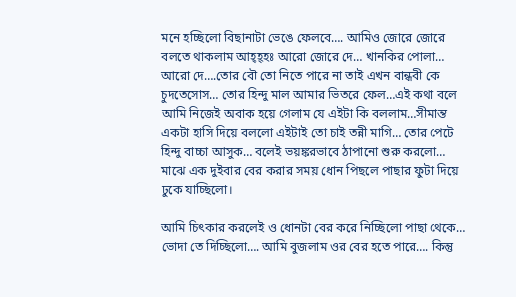মনে হচ্ছিলো বিছানাটা ভেঙে ফেলবে…. আমিও জোরে জোরে বলতে থাকলাম আহ্হ্হঃ আরো জোরে দে… খানকির পোলা… আরো দে….তোর বৌ তো নিতে পারে না তাই এখন বান্ধবী কে চুদতেসোস… তোর হিন্দু মাল আমার ভিতরে ফেল…এই কথা বলে আমি নিজেই অবাক হয়ে গেলাম যে এইটা কি বললাম…সীমান্ত একটা হাসি দিয়ে বললো এইটাই তো চাই তন্নী মাগি… তোর পেটে হিন্দু বাচ্চা আসুক… বলেই ভয়ঙ্করভাবে ঠাপানো শুরু করলো… মাঝে এক দুইবার বের করার সময় ধোন পিছলে পাছার ফুটা দিয়ে ঢুকে যাচ্ছিলো।

আমি চিৎকার করলেই ও ধোনটা বের করে নিচ্ছিলো পাছা থেকে… ভোদা তে দিচ্ছিলো…. আমি বুজলাম ওর বের হতে পারে…. কিন্তু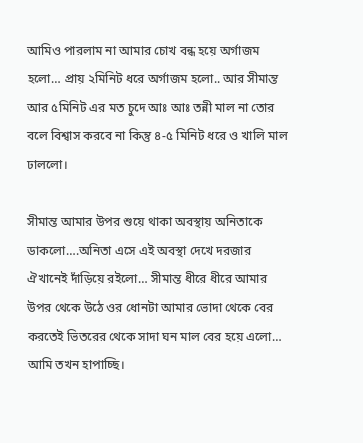আমিও পারলাম না আমার চোখ বন্ধ হয়ে অর্গাজম হলো… প্রায় ২মিনিট ধরে অর্গাজম হলো.. আর সীমান্ত আর ৫মিনিট এর মত চুদে আঃ আঃ তন্নী মাল না তোর বলে বিশ্বাস করবে না কিন্তু ৪-৫ মিনিট ধরে ও খালি মাল ঢাললো।

সীমান্ত আমার উপর শুয়ে থাকা অবস্থায় অনিতাকে ডাকলো….অনিতা এসে এই অবস্থা দেখে দরজার ঐখানেই দাঁড়িয়ে রইলো… সীমান্ত ধীরে ধীরে আমার উপর থেকে উঠে ওর ধোনটা আমার ভোদা থেকে বের করতেই ভিতরের থেকে সাদা ঘন মাল বের হয়ে এলো… আমি তখন হাপাচ্ছি।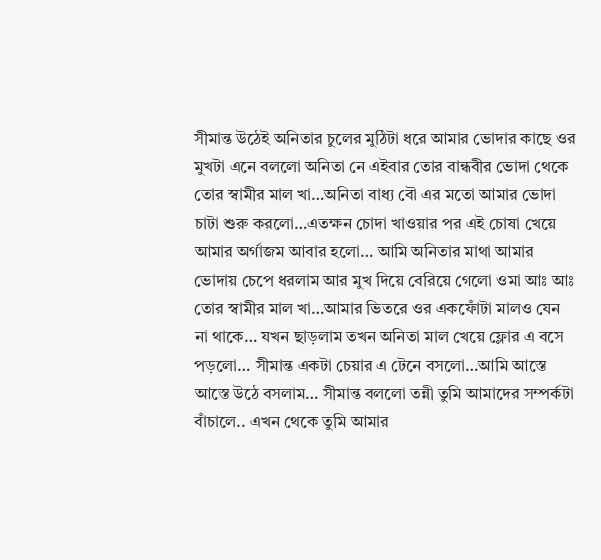সীমান্ত উঠেই অনিতার চুলের মুঠিটা ধরে আমার ভোদার কাছে ওর মুখটা এনে বললো অনিতা নে এইবার তোর বান্ধবীর ভোদা থেকে তোর স্বামীর মাল খা…অনিতা বাধ্য বৌ এর মতো আমার ভোদা চাটা শুরু করলো…এতক্ষন চোদা খাওয়ার পর এই চোষা খেয়ে আমার অর্গাজম আবার হলো… আমি অনিতার মাথা আমার ভোদায় চেপে ধরলাম আর মুখ দিয়ে বেরিয়ে গেলো ওমা আঃ আঃ তোর স্বামীর মাল খা…আমার ভিতরে ওর একফোঁটা মালও যেন না থাকে… যখন ছাড়লাম তখন অনিতা মাল খেয়ে ফ্লোর এ বসে পড়লো… সীমান্ত একটা চেয়ার এ টেনে বসলো…আমি আস্তে আস্তে উঠে বসলাম… সীমান্ত বললো তন্নী তুমি আমাদের সম্পর্কটা বাঁচালে.. এখন থেকে তুমি আমার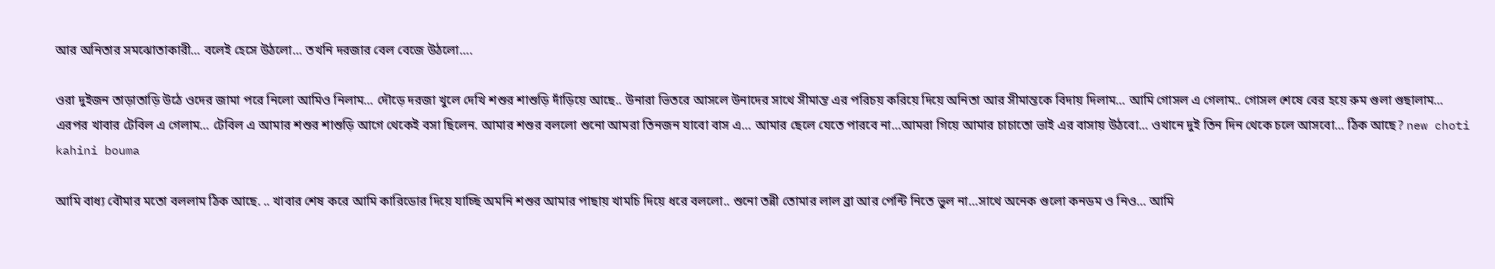আর অনিতার সমঝোতাকারী… বলেই হেসে উঠলো… তখনি দরজার বেল বেজে উঠলো….

ওরা দুইজন তাড়াতাড়ি উঠে ওদের জামা পরে নিলো আমিও নিলাম… দৌড়ে দরজা খুলে দেখি শশুর শাশুড়ি দাঁড়িয়ে আছে.. উনারা ভিতরে আসলে উনাদের সাথে সীমান্ত এর পরিচয় করিয়ে দিয়ে অনিতা আর সীমান্তকে বিদায় দিলাম… আমি গোসল এ গেলাম.. গোসল শেষে বের হয়ে রুম গুলা গুছালাম… এরপর খাবার টেবিল এ গেলাম… টেবিল এ আমার শশুর শাশুড়ি আগে থেকেই বসা ছিলেন. আমার শশুর বললো শুনো আমরা তিনজন যাবো বাস এ… আমার ছেলে যেতে পারবে না…আমরা গিয়ে আমার চাচাতো ভাই এর বাসায় উঠবো… ওখানে দুই তিন দিন থেকে চলে আসবো… ঠিক আছে? new choti kahini bouma

আমি বাধ্য বৌমার মতো বললাম ঠিক আছে. .. খাবার শেষ করে আমি কারিডোর দিয়ে যাচ্ছি অমনি শশুর আমার পাছায় খামচি দিয়ে ধরে বললো.. শুনো তন্নী তোমার লাল ব্রা আর পেন্টি নিতে ভুল না…সাথে অনেক গুলো কনডম ও নিও… আমি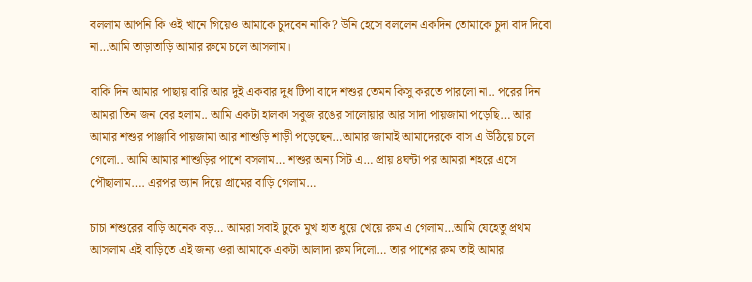বললাম আপনি কি ওই খানে গিয়েও আমাকে চুদবেন নাকি? উনি হেসে বললেন একদিন তোমাকে চুদা বাদ দিবো না…আমি তাড়াতাড়ি আমার রুমে চলে আসলাম।

বাকি দিন আমার পাছায় বারি আর দুই একবার দুধ টিপা বাদে শশুর তেমন কিসু করতে পারলো না.. পরের দিন আমরা তিন জন বের হলাম.. আমি একটা হালকা সবুজ রঙের সালোয়ার আর সাদা পায়জামা পড়েছি… আর আমার শশুর পাঞ্জাবি পায়জামা আর শাশুড়ি শাড়ী পড়েছেন…আমার জামাই আমাদেরকে বাস এ উঠিয়ে চলে গেলো.. আমি আমার শাশুড়ির পাশে বসলাম… শশুর অন্য সিট এ… প্রায় ৪ঘন্টা পর আমরা শহরে এসে পৌছালাম…. এরপর ভ্যান দিয়ে গ্রামের বাড়ি গেলাম…

চাচা শশুরের বাড়ি অনেক বড়… আমরা সবাই ঢুকে মুখ হাত ধুয়ে খেয়ে রুম এ গেলাম…আমি যেহেতু প্রথম আসলাম এই বাড়িতে এই জন্য ওরা আমাকে একটা আলাদা রুম দিলো… তার পাশের রুম তাই আমার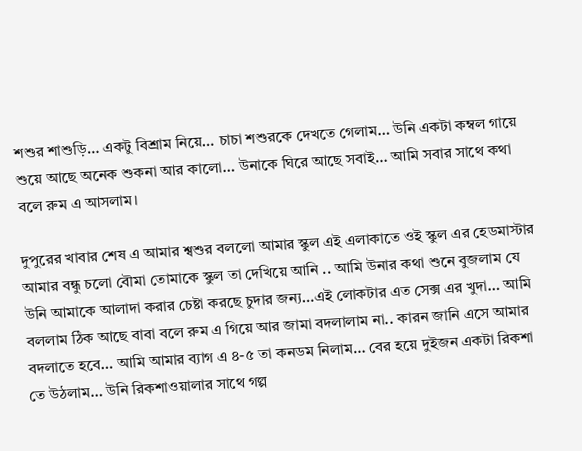শশুর শাশুড়ি… একটু বিশ্রাম নিয়ে… চাচা শশুরকে দেখতে গেলাম… উনি একটা কম্বল গায়ে শুয়ে আছে অনেক শুকনা আর কালো… উনাকে ঘিরে আছে সবাই… আমি সবার সাথে কথা বলে রুম এ আসলাম।

দুপুরের খাবার শেষ এ আমার শ্বশুর বললো আমার স্কুল এই এলাকাতে ওই স্কুল এর হেডমাস্টার আমার বন্ধু চলো বৌমা তোমাকে স্কুল তা দেখিয়ে আনি .. আমি উনার কথা শুনে বুজলাম যে উনি আমাকে আলাদা করার চেষ্টা করছে চুদার জন্য…এই লোকটার এত সেক্স এর খুদা… আমি বললাম ঠিক আছে বাবা বলে রুম এ গিয়ে আর জামা বদলালাম না.. কারন জানি এসে আমার বদলাতে হবে… আমি আমার ব্যাগ এ ৪-৫ তা কনডম নিলাম… বের হয়ে দুইজন একটা রিকশা তে উঠলাম… উনি রিকশাওয়ালার সাথে গল্প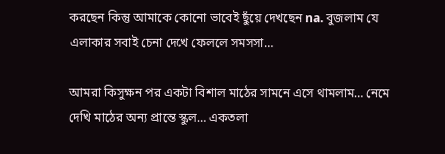করছেন কিন্তু আমাকে কোনো ভাবেই ছুঁয়ে দেখছেন na. বুজলাম যে এলাকার সবাই চেনা দেখে ফেললে সমসসা…

আমরা কিসুক্ষন পর একটা বিশাল মাঠের সামনে এসে থামলাম… নেমে দেখি মাঠের অন্য প্রান্তে স্কুল… একতলা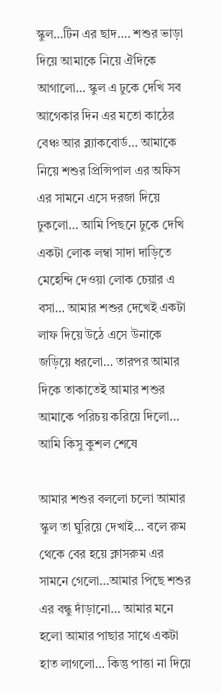স্কুল…টিন এর ছাদ…. শশুর ভাড়া দিয়ে আমাকে নিয়ে ঐদিকে আগালো… স্কুল এ ঢুকে দেখি সব আগেকার দিন এর মতো কাঠের বেঞ্চ আর ব্ল্যাকবোর্ড… আমাকে নিয়ে শশুর প্রিন্সিপাল এর অফিস এর সামনে এসে দরজা দিয়ে ঢুকলো… আমি পিছনে ঢুকে দেখি একটা লোক লম্বা সাদা দাড়িতে মেহেন্দি দেওয়া লোক চেয়ার এ বসা… আমার শশুর দেখেই একটা লাফ দিয়ে উঠে এসে উনাকে জড়িয়ে ধরলো… তারপর আমার দিকে তাকাতেই আমার শশুর আমাকে পরিচয় করিয়ে দিলো… আমি কিসু কুশল শেষে

আমার শশুর বললো চলো আমার স্কুল তা ঘুরিয়ে দেখাই… বলে রুম থেকে বের হয়ে ক্লাসরুম এর সামনে গেলো…আমার পিছে শশুর এর বন্ধু দাঁড়ানো… আমার মনে হলো আমার পাছার সাথে একটা হাত লাগলো… কিন্তু পাত্তা না দিয়ে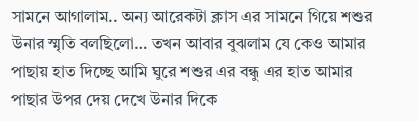সামনে আগালাম.. অন্য আরেকটা ক্লাস এর সামনে গিয়ে শশুর উনার স্মৃতি বলছিলো… তখন আবার বুঝলাম যে কেও আমার পাছায় হাত দিচ্ছে আমি ঘুরে শশুর এর বন্ধু এর হাত আমার পাছার উপর দেয় দেখে উনার দিকে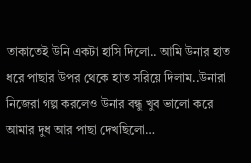তাকাতেই উনি একটা হাসি দিলো.. আমি উনার হাত ধরে পাছার উপর থেকে হাত সরিয়ে দিলাম..উনারা নিজেরা গল্প করলেও উনার বন্ধু খুব ভালো করে আমার দুধ আর পাছা দেখছিলো…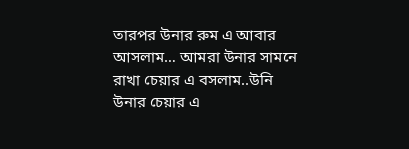তারপর উনার রুম এ আবার আসলাম… আমরা উনার সামনে রাখা চেয়ার এ বসলাম..উনি উনার চেয়ার এ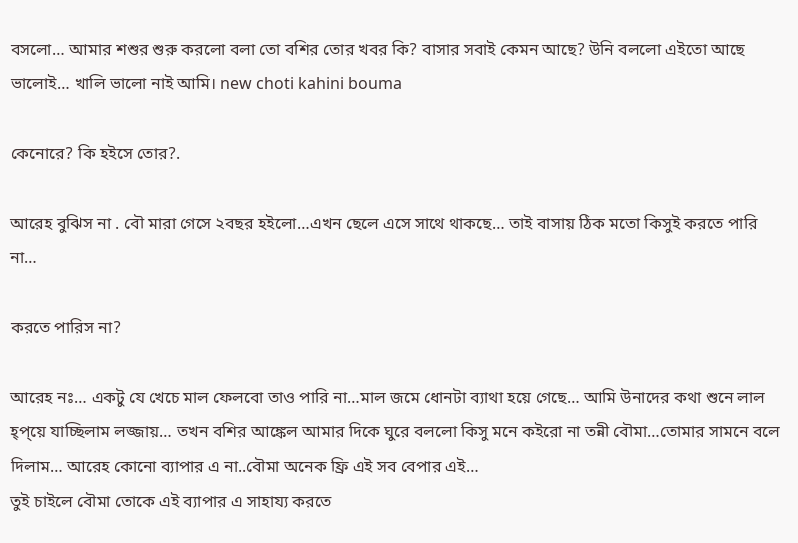বসলো… আমার শশুর শুরু করলো বলা তো বশির তোর খবর কি? বাসার সবাই কেমন আছে? উনি বললো এইতো আছে ভালোই… খালি ভালো নাই আমি। new choti kahini bouma

কেনোরে? কি হইসে তোর?.

আরেহ বুঝিস না . বৌ মারা গেসে ২বছর হইলো…এখন ছেলে এসে সাথে থাকছে… তাই বাসায় ঠিক মতো কিসুই করতে পারি না…

করতে পারিস না?

আরেহ নঃ… একটু যে খেচে মাল ফেলবো তাও পারি না…মাল জমে ধোনটা ব্যাথা হয়ে গেছে… আমি উনাদের কথা শুনে লাল হ্প্য়ে যাচ্ছিলাম লজ্জায়… তখন বশির আঙ্কেল আমার দিকে ঘুরে বললো কিসু মনে কইরো না তন্নী বৌমা…তোমার সামনে বলে দিলাম… আরেহ কোনো ব্যাপার এ না..বৌমা অনেক ফ্রি এই সব বেপার এই…
তুই চাইলে বৌমা তোকে এই ব্যাপার এ সাহায্য করতে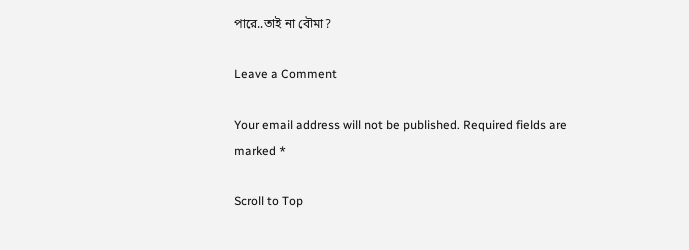পারে..তাই না বৌমা?

Leave a Comment

Your email address will not be published. Required fields are marked *

Scroll to Top